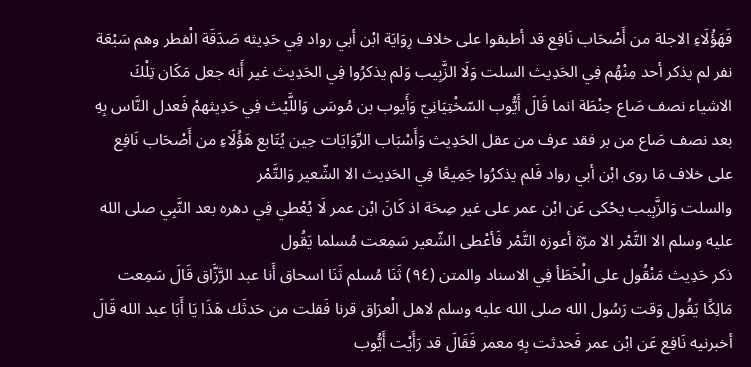فَهَؤُلَاءِ الاجلة من أَصْحَاب نَافِع قد أطبقوا على خلاف رِوَايَة ابْن أبي رواد فِي حَدِيثه صَدَقَة الْفطر وهم سَبْعَة نفر لم يذكر أحد مِنْهُم فِي الحَدِيث السلت وَلَا الزَّبِيب وَلم يذكرُوا فِي الحَدِيث غير أَنه جعل مَكَان تِلْكَ الاشياء نصف صَاع حِنْطَة انما قَالَ أَيُّوب السّخْتِيَانِيّ وَأَيوب بن مُوسَى وَاللَّيْث فِي حَدِيثهمْ فَعدل النَّاس بِهِ بعد نصف صَاع من بر فقد عرف من عقل الحَدِيث وَأَسْبَاب الرِّوَايَات حِين يُتَابع هَؤُلَاءِ من أَصْحَاب نَافِع على خلاف مَا روى ابْن أبي رواد فَلم يذكرُوا جَمِيعًا فِي الحَدِيث الا الشّعير وَالتَّمْر
والسلت وَالزَّبِيب يحْكى عَن ابْن عمر على غير صِحَة اذ كَانَ ابْن عمر لَا يُعْطي فِي دهره بعد النَّبِي صلى الله عليه وسلم الا التَّمْر الا مرّة أعوزه التَّمْر فَأعْطى الشّعير سَمِعت مُسلما يَقُول
ذكر حَدِيث مَنْقُول على الْخَطَأ فِي الاسناد والمتن (٩٤) ثَنَا مُسلم ثَنَا اسحاق أَنا عبد الرَّزَّاق قَالَ سَمِعت مَالِكًا يَقُول وَقت رَسُول الله صلى الله عليه وسلم لاهل الْعرَاق قرنا فَقلت من حَدثَك هَذَا يَا أَبَا عبد الله قَالَ أخبرنيه نَافِع عَن ابْن عمر فَحدثت بِهِ معمر فَقَالَ قد رَأَيْت أَيُّوب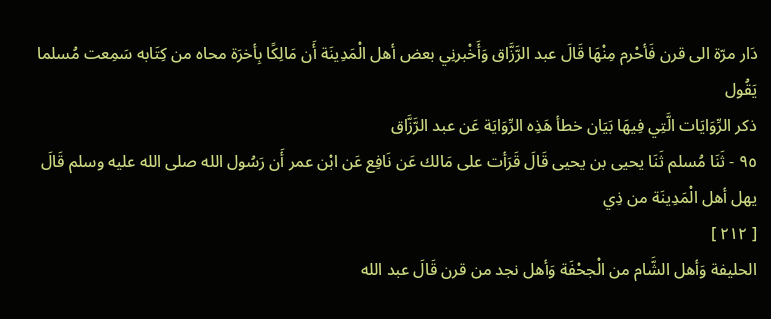دَار مرّة الى قرن فَأحْرم مِنْهَا قَالَ عبد الرَّزَّاق وَأَخْبرنِي بعض أهل الْمَدِينَة أَن مَالِكًا بِأخرَة محاه من كِتَابه سَمِعت مُسلما يَقُول
ذكر الرِّوَايَات الَّتِي فِيهَا بَيَان خطأ هَذِه الرِّوَايَة عَن عبد الرَّزَّاق
٩٥ - ثَنَا مُسلم ثَنَا يحيى بن يحيى قَالَ قَرَأت على مَالك عَن نَافِع عَن ابْن عمر أَن رَسُول الله صلى الله عليه وسلم قَالَ يهل أهل الْمَدِينَة من ذِي
[ ٢١٢ ]
الحليفة وَأهل الشَّام من الْجحْفَة وَأهل نجد من قرن قَالَ عبد الله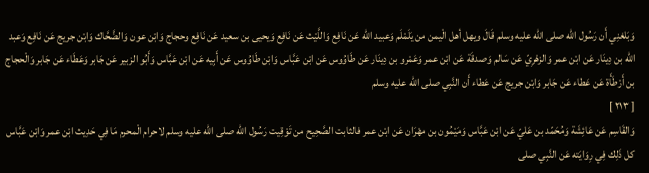وَبَلغنِي أَن رَسُول الله صلى الله عليه وسلم قَالَ ويهل أهل الْيمن من يَلَمْلَم وَعبيد الله عَن نَافِع وَاللَّيْث عَن نَافِع وَيحيى بن سعيد عَن نَافِع وحجاج وَابْن عون وَالضَّحَّاك وَابْن جريج عَن نَافِع وَعبد الله بن دِينَار عَن ابْن عمر وَالزهْرِيّ عَن سَالم وَصدقَة عَن ابْن عمر وَعَمْرو بن دِينَار عَن طَاوُوس عَن ابْن عَبَّاس وَابْن طَاوُوس عَن أَبِيه عَن ابْن عَبَّاس وَأَبُو الزبير عَن جَابر وَعَطَاء عَن جَابر وَالْحجاج بن أَرْطَأَة عَن عَطاء عَن جَابر وَابْن جريج عَن عَطاء أَن النَّبِي صلى الله عليه وسلم
[ ٢١٣ ]
وَالقَاسِم عَن عَائِشَة وَمُحَمّد بن عَليّ عَن ابْن عَبَّاس وَمَيْمُون بن مهْرَان عَن ابْن عمر فالثابت الصَّحِيح من تَوْقِيت رَسُول الله صلى الله عليه وسلم لاحرام الْمحرم مَا فِي حَدِيث ابْن عمر وَابْن عَبَّاس كل ذَلِك فِي رِوَايَته عَن النَّبِي صلى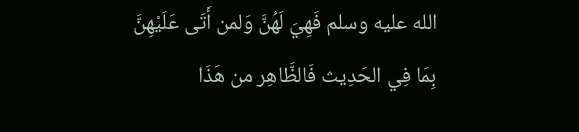الله عليه وسلم فَهِيَ لَهُنَّ وَلمن أَتَى عَلَيْهِنَّ بِمَا فِي الحَدِيث فَالظَّاهِر من هَذَا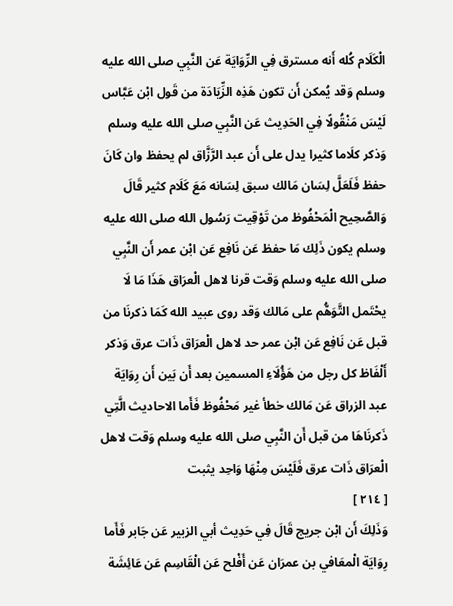الْكَلَام كُله أَنه مسترق فِي الرِّوَايَة عَن النَّبِي صلى الله عليه وسلم وَقد يُمكن أَن تكون هَذِه الزِّيَادَة من قَول ابْن عَبَّاس لَيْسَ مَنْقُولًا فِي الحَدِيث عَن النَّبِي صلى الله عليه وسلم وَذكر كلَاما كثيرا يدل على أَن عبد الرَّزَّاق لم يحفظ وان كَانَ حفظ فَلَعَلَّ لِسَان مَالك سبق لِسَانه مَعَ كَلَام كثير قَالَ وَالصَّحِيح الْمَحْفُوظ من تَوْقِيت رَسُول الله صلى الله عليه وسلم يكون ذَلِك مَا حفظ عَن نَافِع عَن ابْن عمر أَن النَّبِي صلى الله عليه وسلم وَقت قرنا لاهل الْعرَاق هَذَا مَا لَا يحْتَمل التَّوَهُّم على مَالك وَقد روى عبيد الله كَمَا ذكرنَا من قبل عَن نَافِع عَن ابْن عمر حد لاهل الْعرَاق ذَات عرق وَذكر أَلْفَاظ كل رجل من هَؤُلَاءِ المسمين بعد أَن بَين أَن رِوَايَة عبد الزراق عَن مَالك خطأ غير مَحْفُوظ فَأَما الاحاديث الَّتِي ذَكرنَاهَا من قبل أَن النَّبِي صلى الله عليه وسلم وَقت لاهل الْعرَاق ذَات عرق فَلَيْسَ مِنْهَا وَاحِد يثبت
[ ٢١٤ ]
وَذَلِكَ أَن ابْن جريج قَالَ فِي حَدِيث أبي الزبير عَن جَابر فَأَما رِوَايَة الْمعَافي بن عمرَان عَن أَفْلح عَن الْقَاسِم عَن عَائِشَة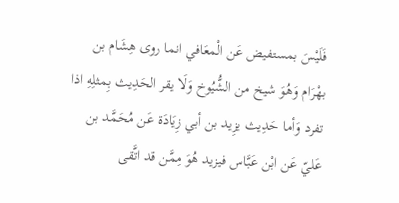فَلَيْسَ بمستفيض عَن الْمعَافي انما روى هِشَام بن بهْرَام وَهُوَ شيخ من الشُّيُوخ وَلَا يقر الحَدِيث بِمثلِهِ اذا تفرد وَأما حَدِيث يزِيد بن أبي زِيَادَة عَن مُحَمَّد بن عَليّ عَن ابْن عَبَّاس فيزيد هُوَ مِمَّن قد اتَّقى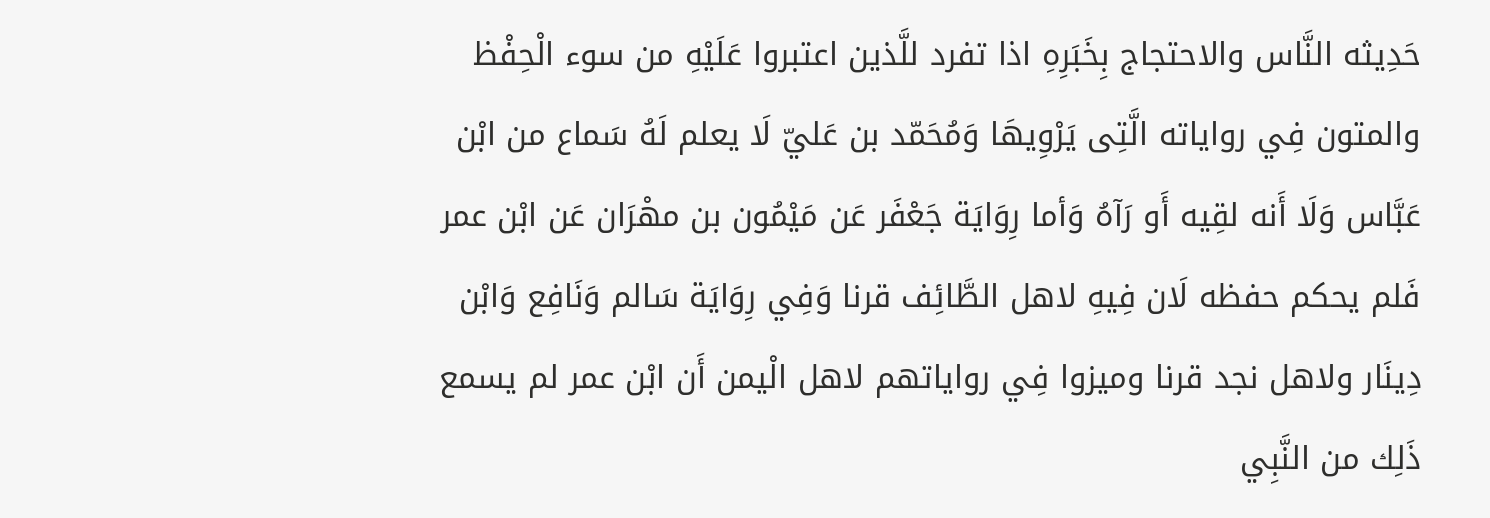حَدِيثه النَّاس والاحتجاج بِخَبَرِهِ اذا تفرد للَّذين اعتبروا عَلَيْهِ من سوء الْحِفْظ والمتون فِي رواياته الَّتِى يَرْوِيهَا وَمُحَمّد بن عَليّ لَا يعلم لَهُ سَماع من ابْن عَبَّاس وَلَا أَنه لقِيه أَو رَآهُ وَأما رِوَايَة جَعْفَر عَن مَيْمُون بن مهْرَان عَن ابْن عمر فَلم يحكم حفظه لَان فِيهِ لاهل الطَّائِف قرنا وَفِي رِوَايَة سَالم وَنَافِع وَابْن دِينَار ولاهل نجد قرنا وميزوا فِي رواياتهم لاهل الْيمن أَن ابْن عمر لم يسمع ذَلِك من النَّبِي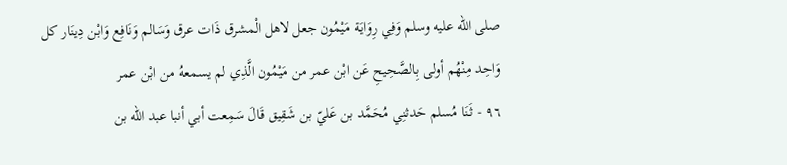صلى الله عليه وسلم وَفِي رِوَايَة مَيْمُون جعل لاهل الْمشرق ذَات عرق وَسَالم وَنَافِع وَابْن دِينَار كل وَاحِد مِنْهُم أولى بِالصَّحِيحِ عَن ابْن عمر من مَيْمُون الَّذِي لم يسمعهُ من ابْن عمر
٩٦ - ثَنَا مُسلم حَدثنِي مُحَمَّد بن عَليّ بن شَقِيق قَالَ سَمِعت أبي أنبا عبد الله بن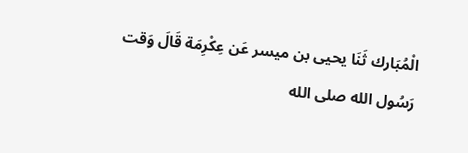الْمُبَارك ثَنَا يحيى بن ميسر عَن عِكْرِمَة قَالَ وَقت رَسُول الله صلى الله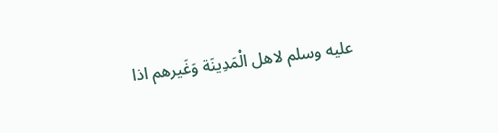عليه وسلم لاهل الْمَدِينَة وَغَيرهم اذا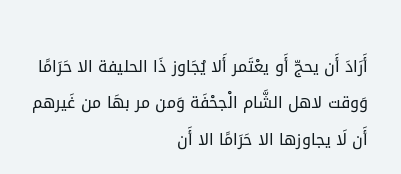أَرَادَ أَن يحجّ أَو يعْتَمر أَلا يُجَاوز ذَا الحليفة الا حَرَامًا وَوقت لاهل الشَّام الْجحْفَة وَمن مر بهَا من غَيرهم أَن لَا يجاوزها الا حَرَامًا الا أَن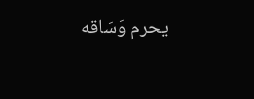يحرم وَسَاقه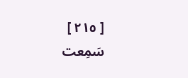[ ٢١٥ ]
سَمِعت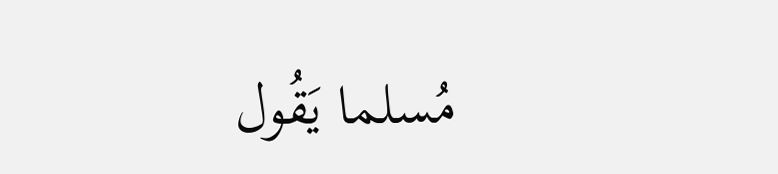مُسلما يَقُول